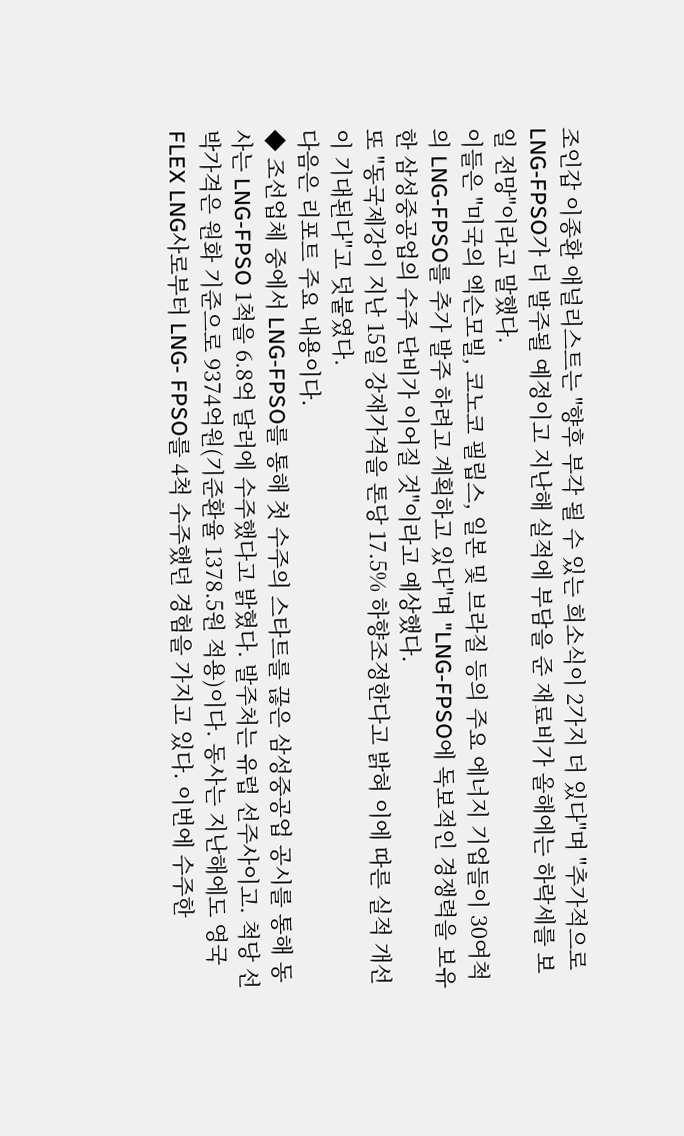조인갑 이종환 애널리스트는 "향후 부각 될 수 있는 희소식이 2가지 더 있다"며 "추가적으로 LNG-FPSO가 더 발주될 예정이고 지난해 실적에 부담을 준 재료비가 올해에는 하락세를 보일 전망"이라고 말했다.
이들은 "미국의 엑슨모빌, 코노코 필립스, 일본 및 브라질 등의 주요 에너지 기업들이 30여척의 LNG-FPSO를 추가 발주 하려고 계획하고 있다"며 "LNG-FPSO에 독보적인 경쟁력을 보유한 삼성중공업의 수주 단비가 이어질 것"이라고 예상했다.
또 "동국제강이 지난 15일 강재가격을 톤당 17.5% 하향조정한다고 밝혀 이에 따른 실적 개선이 기대된다"고 덧붙였다.
다음은 리포트 주요 내용이다.
◆ 조선업체 중에서 LNG-FPSO를 통해 첫 수주의 스타트를 끊은 삼성중공업 공시를 통해 동사는 LNG-FPSO 1척을 6.8억 달러에 수주했다고 밝혔다. 발주처는 유럽 선주사이고. 척당 선박가격은 원화 기준으로 9374억원(기준환율 1378.5원 적용)이다. 동사는 지난해에도 영국 FLEX LNG사로부터 LNG- FPSO를 4척 수주했던 경험을 가지고 있다. 이번에 수주한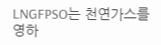LNGFPSO는 천연가스를 영하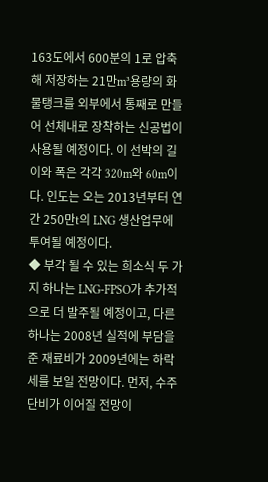163도에서 600분의 1로 압축해 저장하는 21만m³용량의 화물탱크를 외부에서 통째로 만들어 선체내로 장착하는 신공법이 사용될 예정이다. 이 선박의 길이와 폭은 각각 320m와 60m이다. 인도는 오는 2013년부터 연간 250만t의 LNG 생산업무에 투여될 예정이다.
◆ 부각 될 수 있는 희소식 두 가지 하나는 LNG-FPSO가 추가적으로 더 발주될 예정이고, 다른 하나는 2008년 실적에 부담을 준 재료비가 2009년에는 하락세를 보일 전망이다. 먼저, 수주 단비가 이어질 전망이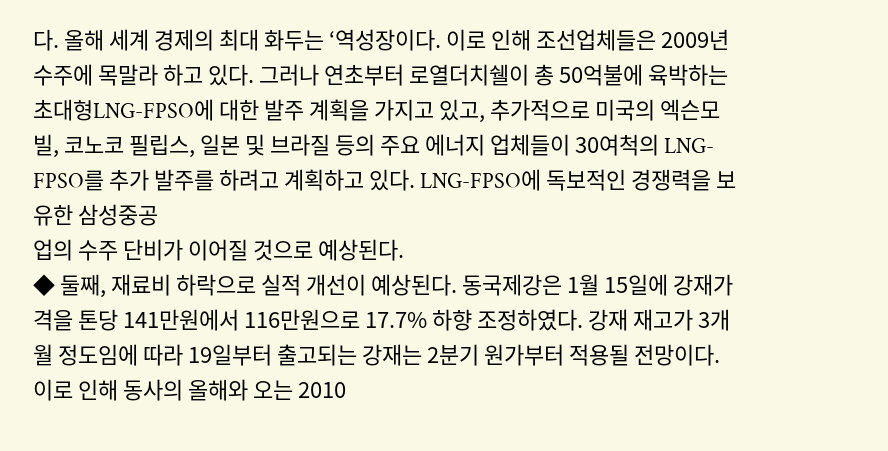다. 올해 세계 경제의 최대 화두는 ‘역성장이다. 이로 인해 조선업체들은 2009년 수주에 목말라 하고 있다. 그러나 연초부터 로열더치쉘이 총 50억불에 육박하는 초대형LNG-FPSO에 대한 발주 계획을 가지고 있고, 추가적으로 미국의 엑슨모빌, 코노코 필립스, 일본 및 브라질 등의 주요 에너지 업체들이 30여척의 LNG-FPSO를 추가 발주를 하려고 계획하고 있다. LNG-FPSO에 독보적인 경쟁력을 보유한 삼성중공
업의 수주 단비가 이어질 것으로 예상된다.
◆ 둘째, 재료비 하락으로 실적 개선이 예상된다. 동국제강은 1월 15일에 강재가격을 톤당 141만원에서 116만원으로 17.7% 하향 조정하였다. 강재 재고가 3개월 정도임에 따라 19일부터 출고되는 강재는 2분기 원가부터 적용될 전망이다. 이로 인해 동사의 올해와 오는 2010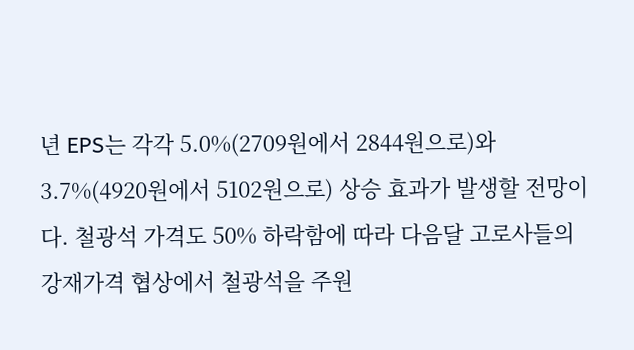년 EPS는 각각 5.0%(2709원에서 2844원으로)와 3.7%(4920원에서 5102원으로) 상승 효과가 발생할 전망이다. 철광석 가격도 50% 하락함에 따라 다음달 고로사들의 강재가격 협상에서 철광석을 주원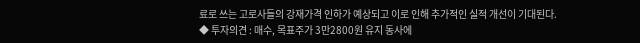료로 쓰는 고로사들의 강재가격 인하가 예상되고 이로 인해 추가적인 실적 개선이 기대된다.
◆ 투자의견 : 매수, 목표주가 3만2800원 유지 동사에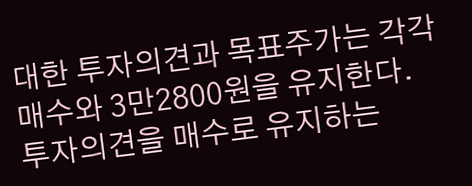대한 투자의견과 목표주가는 각각 매수와 3만2800원을 유지한다. 투자의견을 매수로 유지하는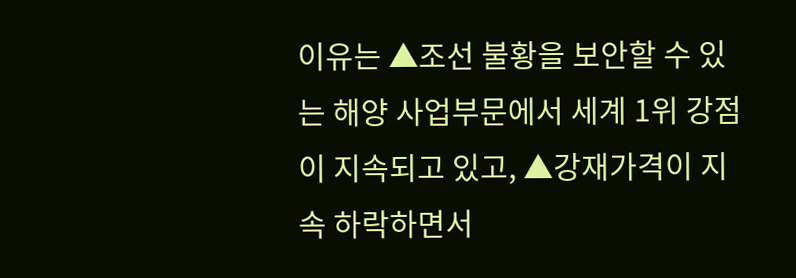이유는 ▲조선 불황을 보안할 수 있는 해양 사업부문에서 세계 1위 강점이 지속되고 있고, ▲강재가격이 지속 하락하면서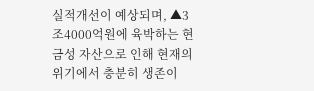실적개선이 예상되며, ▲3조4000억원에 육박하는 현금성 자산으로 인해 현재의 위기에서 충분히 생존이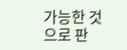가능한 것으로 판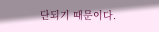단되기 때문이다.